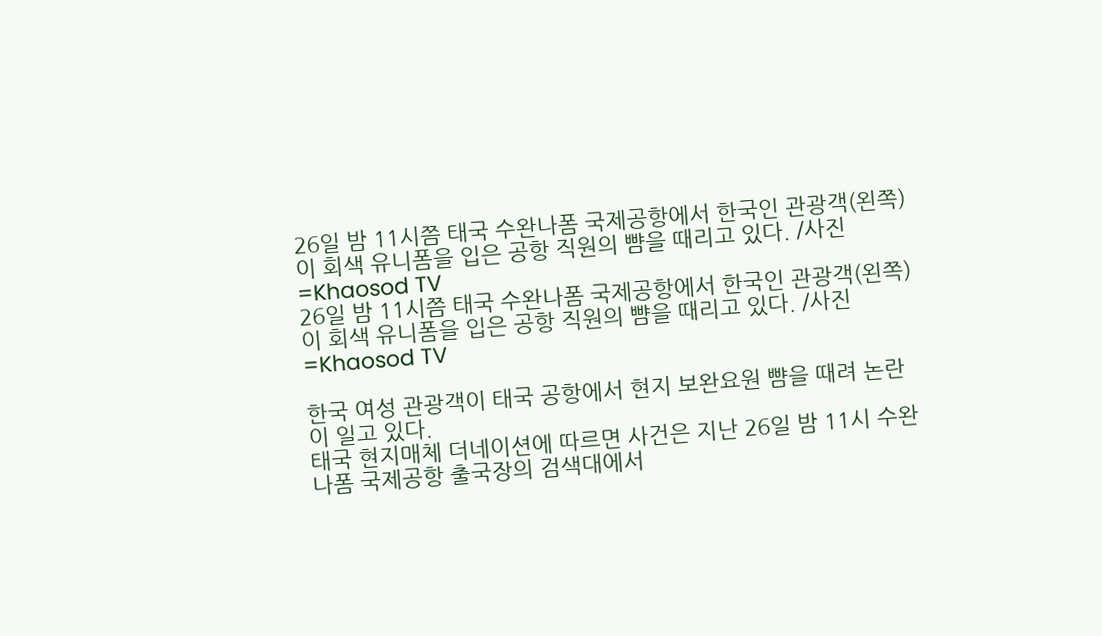26일 밤 11시쯤 태국 수완나폼 국제공항에서 한국인 관광객(왼쪽)이 회색 유니폼을 입은 공항 직원의 뺨을 때리고 있다. /사진=Khaosod TV
26일 밤 11시쯤 태국 수완나폼 국제공항에서 한국인 관광객(왼쪽)이 회색 유니폼을 입은 공항 직원의 뺨을 때리고 있다. /사진=Khaosod TV

한국 여성 관광객이 태국 공항에서 현지 보완요원 뺨을 때려 논란이 일고 있다.
태국 현지매체 더네이션에 따르면 사건은 지난 26일 밤 11시 수완나폼 국제공항 출국장의 검색대에서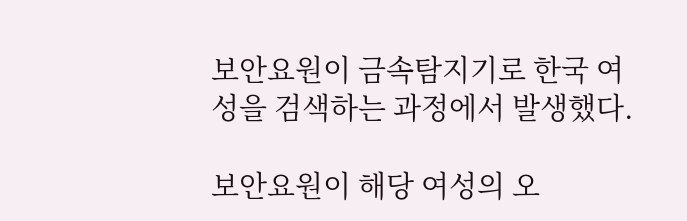보안요원이 금속탐지기로 한국 여성을 검색하는 과정에서 발생했다.

보안요원이 해당 여성의 오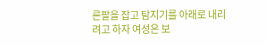른팔을 잡고 탐지기를 아래로 내리려고 하자 여성은 보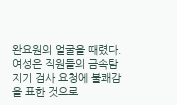완요원의 얼굴을 때렸다. 여성은 직원들의 금속탐지기 검사 요청에 불쾌감을 표한 것으로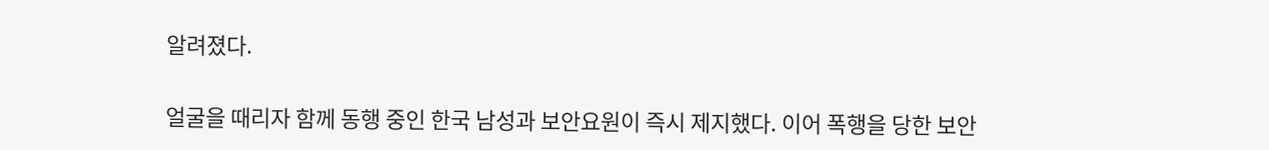알려졌다.


얼굴을 때리자 함께 동행 중인 한국 남성과 보안요원이 즉시 제지했다. 이어 폭행을 당한 보안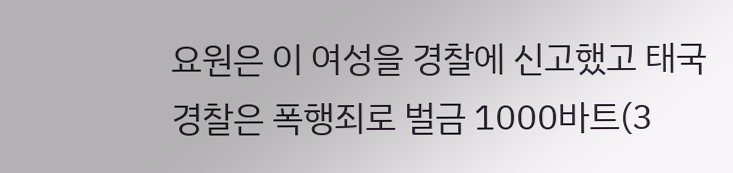요원은 이 여성을 경찰에 신고했고 태국 경찰은 폭행죄로 벌금 1000바트(3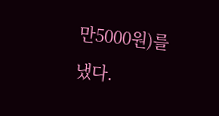만5000원)를 냈다.